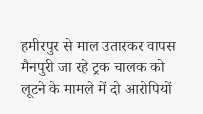हमीरपुर से माल उतारकर वापस मैनपुरी जा रहे ट्रक चालक को लूटने के मामले में दो आरोपियों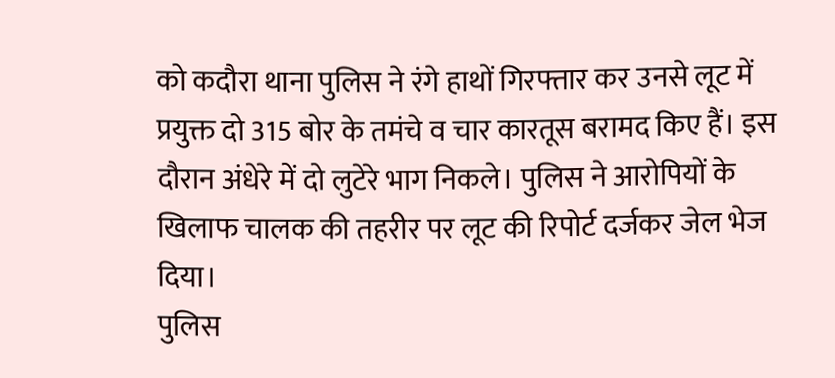को कदौरा थाना पुलिस ने रंगे हाथों गिरफ्तार कर उनसे लूट में प्रयुक्त दो 315 बोर के तमंचे व चार कारतूस बरामद किए हैं। इस दौरान अंधेरे में दो लुटेरे भाग निकले। पुलिस ने आरोपियों के खिलाफ चालक की तहरीर पर लूट की रिपोर्ट दर्जकर जेल भेज दिया।
पुलिस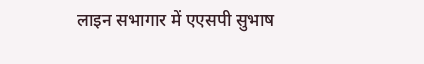लाइन सभागार में एएसपी सुभाष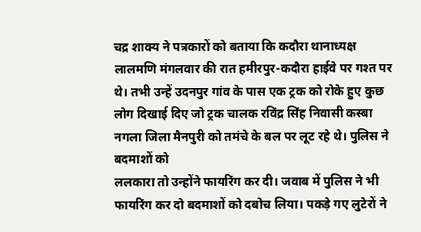चद्र शाक्य ने पत्रकारों को बताया कि कदौरा थानाध्यक्ष लालमणि मंगलवार की रात हमीरपुर-कदौरा हाईवे पर गश्त पर थे। तभी उन्हें उदनपुर गांव के पास एक ट्रक को रोके हुए कुछ लोग दिखाई दिए जो ट्रक चालक रविंद्र सिंह निवासी कस्बा नगला जिला मैनपुरी को तमंचे के बल पर लूट रहे थे। पुलिस ने बदमाशों को
ललकारा तो उन्होंने फायरिंग कर दी। जवाब में पुलिस ने भी फायरिंग कर दो बदमाशों को दबोच लिया। पकड़े गए लुटेरों ने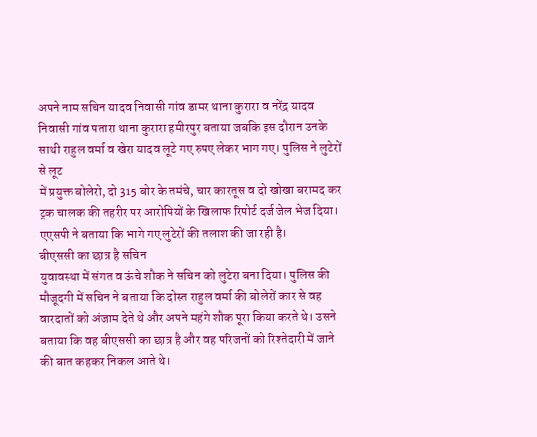अपने नाम सचिन यादव निवासी गांव डामर थाना कुरारा व नरेंद्र यादव निवासी गांव पतारा थाना कुरारा हमीरपुर बताया जबकि इस दौरान उनके साथी राहुल वर्मा व खेरा यादव लूटे गए रुपए लेकर भाग गए। पुलिस ने लुटेरों से लूट
में प्रयुक्त बोलेरो, दो 315 बोर के तमंचे, चार कारतूस व दो खोखा बरामद कर ट्रक चालक की तहरीर पर आरोपियों के खिलाफ रिपोर्ट दर्ज जेल भेज दिया। एएसपी ने बताया कि भागे गए लुटेरों की तलाश की जा रही है।
बीएससी का छात्र है सचिन
युवावस्था में संगत व ऊंचे शौक ने सचिन को लुटेरा बना दिया। पुलिस की मौजूदगी में सचिन ने बताया कि दोस्त राहुल वर्मा की बोलेरों कार से वह वारदातों को अंजाम देते थे और अपने महंगे शौक पूरा किया करते थे। उसने बताया कि वह बीएससी का छात्र है और वह परिजनों को रिश्तेदारी में जाने की बात कहकर निकल आते थे।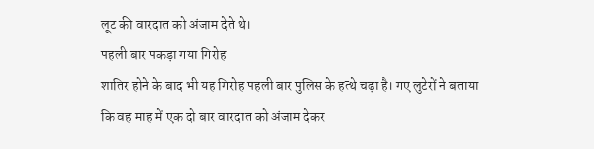लूट की वारदात को अंजाम देते थे।
पहली बार पकड़ा गया गिरोह
शातिर होने के बाद भी यह गिरोह पहली बार पुलिस के हत्थे चढ़ा है। गए लुटेरों ने बताया कि वह माह में एक दो बार वारदात को अंजाम देकर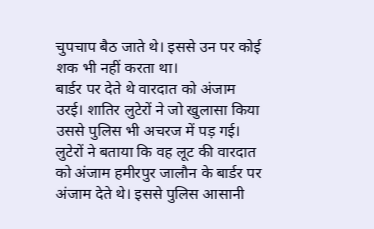चुपचाप बैठ जाते थे। इससे उन पर कोई शक भी नहीं करता था।
बार्डर पर देते थे वारदात को अंजाम
उरई। शातिर लुटेरों ने जो खुलासा किया उससे पुलिस भी अचरज में पड़ गई। लुटेरों ने बताया कि वह लूट की वारदात को अंजाम हमीरपुर जालौन के बार्डर पर अंजाम देते थे। इससे पुलिस आसानी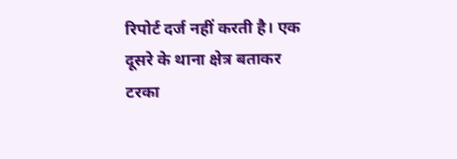रिपोर्ट दर्ज नहीं करती है। एक दूसरे के थाना क्षेत्र बताकर टरका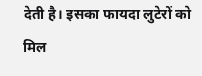देती है। इसका फायदा लुटेरों को मिल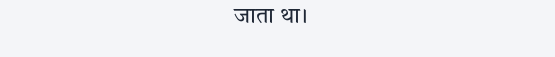जाता था।